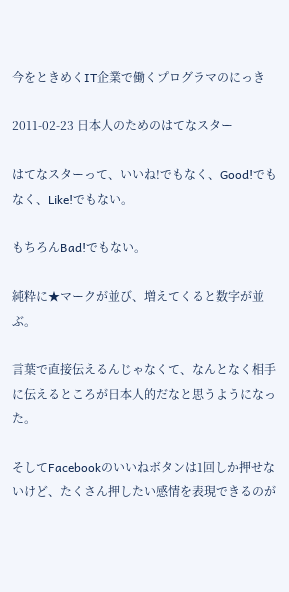今をときめくIT企業で働くプログラマのにっき

2011-02-23 日本人のためのはてなスター

はてなスターって、いいね!でもなく、Good!でもなく、Like!でもない。

もちろんBad!でもない。

純粋に★マークが並び、増えてくると数字が並ぶ。

言葉で直接伝えるんじゃなくて、なんとなく相手に伝えるところが日本人的だなと思うようになった。

そしてFacebookのいいねボタンは1回しか押せないけど、たくさん押したい感情を表現できるのが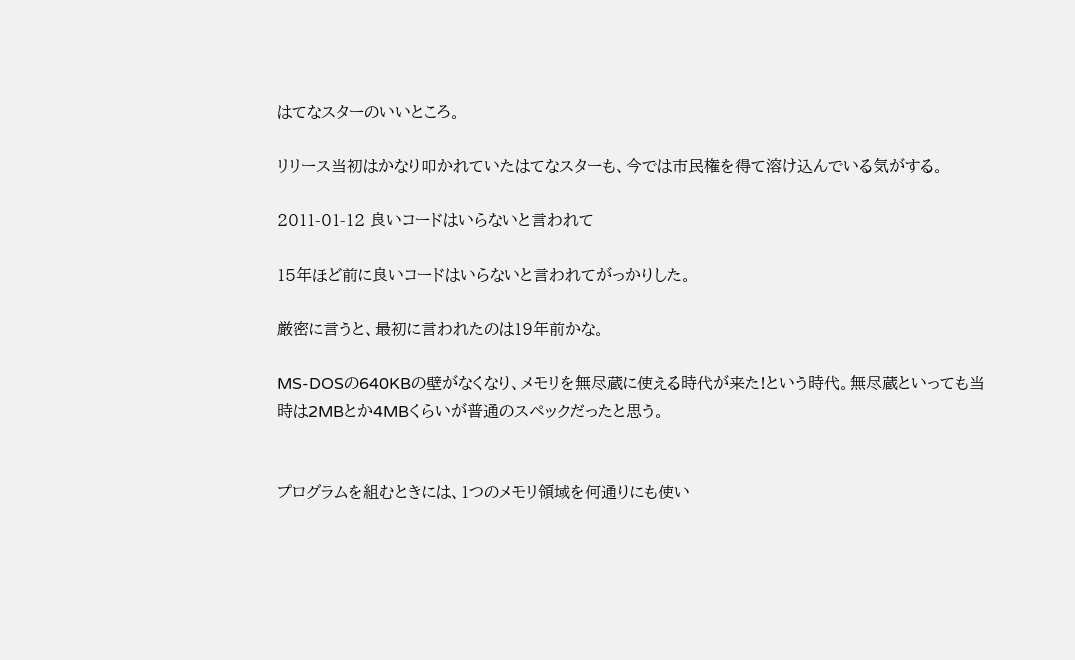はてなスターのいいところ。

リリース当初はかなり叩かれていたはてなスターも、今では市民権を得て溶け込んでいる気がする。

2011-01-12 良いコードはいらないと言われて

15年ほど前に良いコードはいらないと言われてがっかりした。

厳密に言うと、最初に言われたのは19年前かな。

MS-DOSの640KBの壁がなくなり、メモリを無尽蔵に使える時代が来た!という時代。無尽蔵といっても当時は2MBとか4MBくらいが普通のスペックだったと思う。


プログラムを組むときには、1つのメモリ領域を何通りにも使い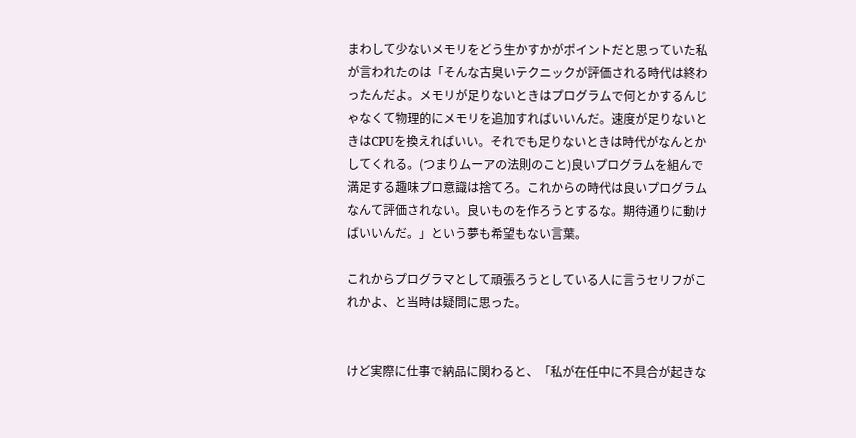まわして少ないメモリをどう生かすかがポイントだと思っていた私が言われたのは「そんな古臭いテクニックが評価される時代は終わったんだよ。メモリが足りないときはプログラムで何とかするんじゃなくて物理的にメモリを追加すればいいんだ。速度が足りないときはCPUを換えればいい。それでも足りないときは時代がなんとかしてくれる。(つまりムーアの法則のこと)良いプログラムを組んで満足する趣味プロ意識は捨てろ。これからの時代は良いプログラムなんて評価されない。良いものを作ろうとするな。期待通りに動けばいいんだ。」という夢も希望もない言葉。

これからプログラマとして頑張ろうとしている人に言うセリフがこれかよ、と当時は疑問に思った。


けど実際に仕事で納品に関わると、「私が在任中に不具合が起きな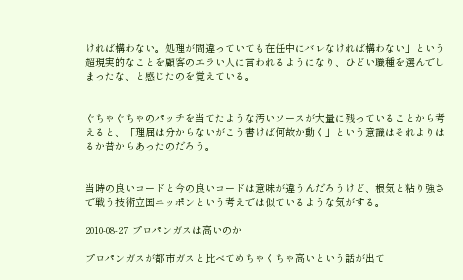ければ構わない。処理が間違っていても在任中にバレなければ構わない」という超現実的なことを顧客のエラい人に言われるようになり、ひどい職種を選んでしまったな、と感じたのを覚えている。


ぐちゃぐちゃのパッチを当てたような汚いソースが大量に残っていることから考えると、「理屈は分からないがこう書けば何故か動く」という意識はそれよりはるか昔からあったのだろう。


当時の良いコードと今の良いコードは意味が違うんだろうけど、根気と粘り強さで戦う技術立国ニッポンという考えでは似ているような気がする。

2010-08-27 プロパンガスは高いのか

プロパンガスが都市ガスと比べてめちゃくちゃ高いという話が出て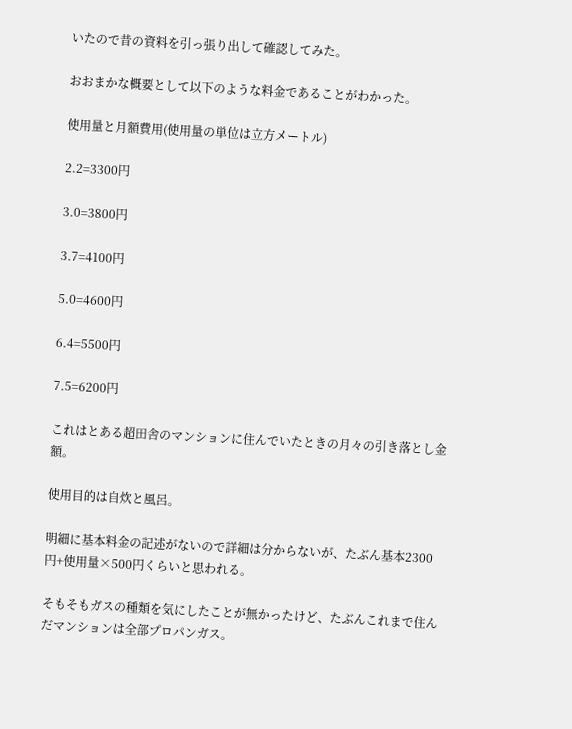いたので昔の資料を引っ張り出して確認してみた。

おおまかな概要として以下のような料金であることがわかった。

使用量と月額費用(使用量の単位は立方メートル)

2.2=3300円

3.0=3800円

3.7=4100円

5.0=4600円

6.4=5500円

7.5=6200円

これはとある超田舎のマンションに住んでいたときの月々の引き落とし金額。

使用目的は自炊と風呂。

明細に基本料金の記述がないので詳細は分からないが、たぶん基本2300円+使用量×500円くらいと思われる。

そもそもガスの種類を気にしたことが無かったけど、たぶんこれまで住んだマンションは全部プロパンガス。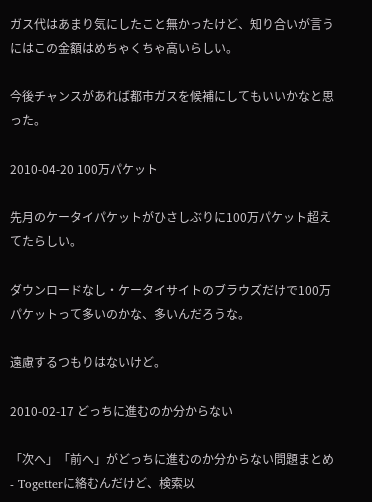ガス代はあまり気にしたこと無かったけど、知り合いが言うにはこの金額はめちゃくちゃ高いらしい。

今後チャンスがあれば都市ガスを候補にしてもいいかなと思った。

2010-04-20 100万パケット

先月のケータイパケットがひさしぶりに100万パケット超えてたらしい。

ダウンロードなし・ケータイサイトのブラウズだけで100万パケットって多いのかな、多いんだろうな。

遠慮するつもりはないけど。

2010-02-17 どっちに進むのか分からない

「次へ」「前へ」がどっちに進むのか分からない問題まとめ - Togetterに絡むんだけど、検索以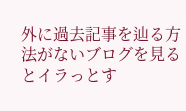外に過去記事を辿る方法がないブログを見るとイラっとす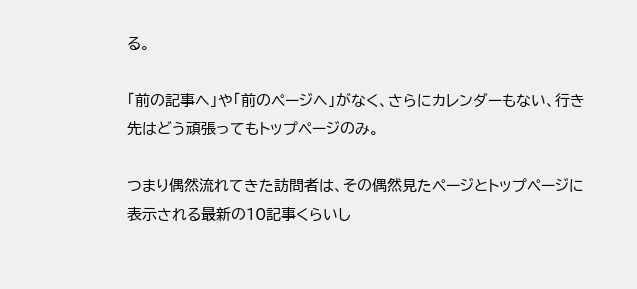る。

「前の記事へ」や「前のページへ」がなく、さらにカレンダーもない、行き先はどう頑張ってもトップページのみ。

つまり偶然流れてきた訪問者は、その偶然見たページとトップページに表示される最新の10記事くらいし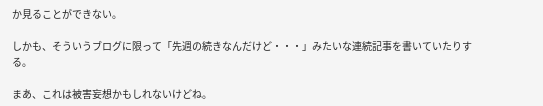か見ることができない。

しかも、そういうブログに限って「先週の続きなんだけど・・・」みたいな連続記事を書いていたりする。

まあ、これは被害妄想かもしれないけどね。